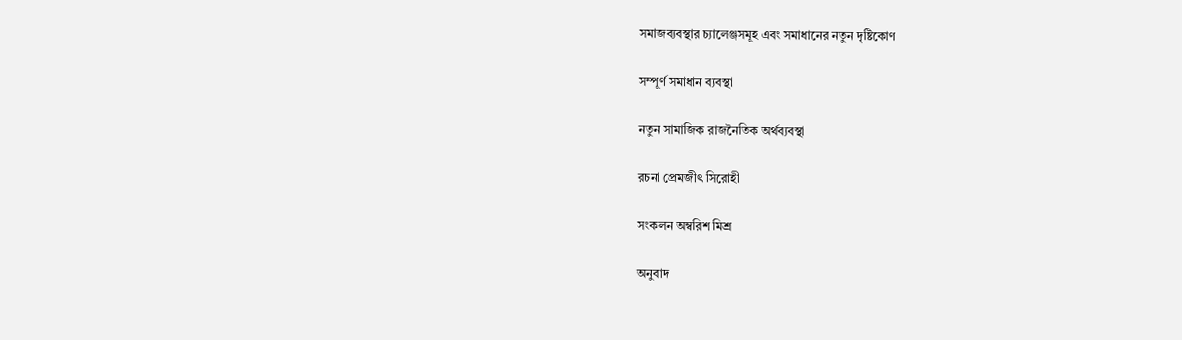সমাজব্যবস্থার চ্যালেঞ্জসমূহ এবং সমাধানের নতুন দৃষ্টিকোণ

সম্পূর্ণ সমাধান ব্যবস্থা

নতুন সামাজিক রাজনৈতিক অর্থব্যবস্থা

রচনা প্রেমজীৎ সিরোহী

সংকলন অম্বরিশ মিশ্র

অনুবাদ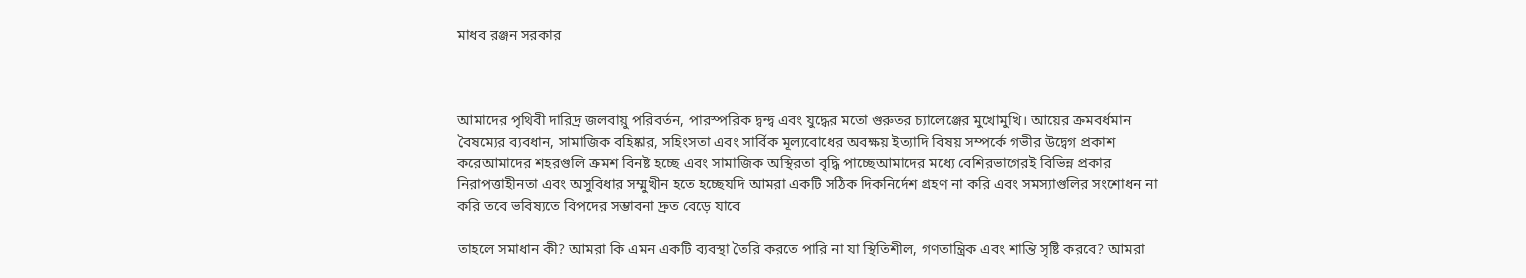মাধব রঞ্জন সরকার



আমাদের পৃথিবী দারিদ্র জলবায়ু পরিবর্তন, পারস্পরিক দ্বন্দ্ব এবং যুদ্ধের মতো গুরুতর চ্যালেঞ্জের মুখোমুখি। আয়ের ক্রমবর্ধমান বৈষম্যের ব্যবধান, সামাজিক বহিষ্কার, সহিংসতা এবং সার্বিক মূল্যবোধের অবক্ষয় ইত্যাদি বিষয় সম্পর্কে গভীর উদ্বেগ প্রকাশ করেআমাদের শহরগুলি ক্রমশ বিনষ্ট হচ্ছে এবং সামাজিক অস্থিরতা বৃদ্ধি পাচ্ছেআমাদের মধ্যে বেশিরভাগেরই বিভিন্ন প্রকার নিরাপত্তাহীনতা এবং অসুবিধার সম্মুখীন হতে হচ্ছেযদি আমরা একটি সঠিক দিকনির্দেশ গ্রহণ না করি এবং সমস্যাগুলির সংশোধন না করি তবে ভবিষ্যতে বিপদের সম্ভাবনা দ্রুত বেড়ে যাবে

তাহলে সমাধান কী? আমরা কি এমন একটি ব্যবস্থা তৈরি করতে পারি না যা স্থিতিশীল, গণতান্ত্রিক এবং শান্তি সৃষ্টি করবে? আমরা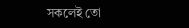সকলেই তো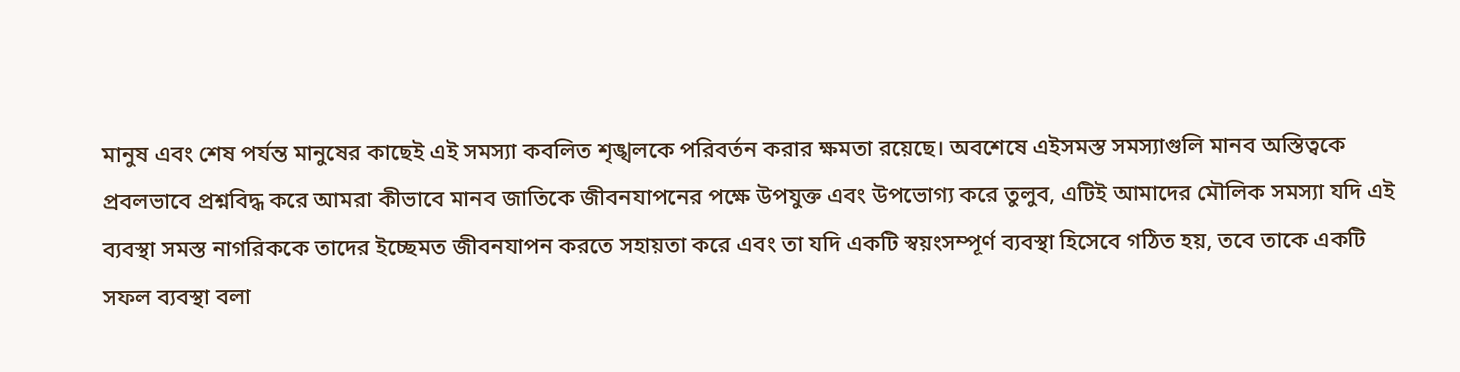মানুষ এবং শেষ পর্যন্ত মানুষের কাছেই এই সমস্যা কবলিত শৃঙ্খলকে পরিবর্তন করার ক্ষমতা রয়েছে। অবশেষে এইসমস্ত সমস্যাগুলি মানব অস্তিত্বকে প্রবলভাবে প্রশ্নবিদ্ধ করে আমরা কীভাবে মানব জাতিকে জীবনযাপনের পক্ষে উপযুক্ত এবং উপভোগ্য করে তুলুব, এটিই আমাদের মৌলিক সমস্যা যদি এই ব্যবস্থা সমস্ত নাগরিককে তাদের ইচ্ছেমত জীবনযাপন করতে সহায়তা করে এবং তা যদি একটি স্বয়ংসম্পূর্ণ ব্যবস্থা হিসেবে গঠিত হয়, তবে তাকে একটি সফল ব্যবস্থা বলা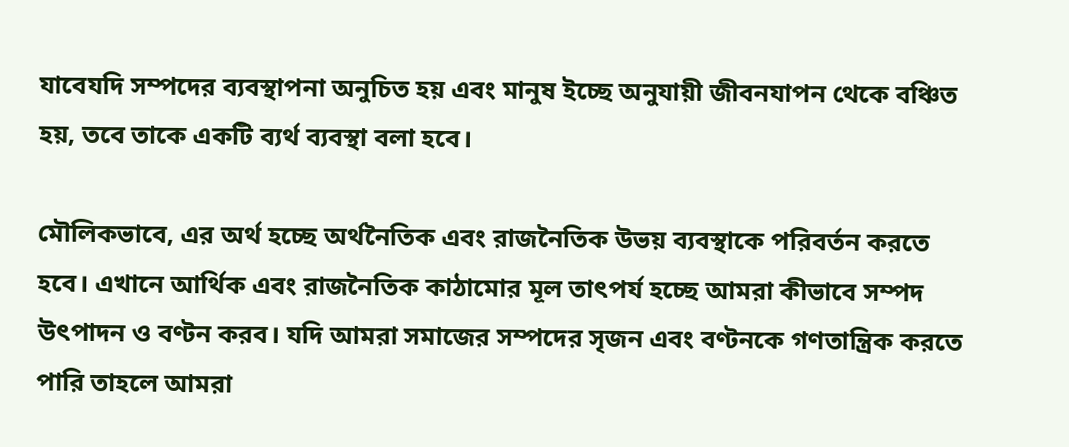যাবেযদি সম্পদের ব্যবস্থাপনা অনুচিত হয় এবং মানুষ ইচ্ছে অনুযায়ী জীবনযাপন থেকে বঞ্চিত হয়, তবে তাকে একটি ব্যর্থ ব্যবস্থা বলা হবে।

মৌলিকভাবে, এর অর্থ হচ্ছে অর্থনৈতিক এবং রাজনৈতিক উভয় ব্যবস্থাকে পরিবর্তন করতে হবে। এখানে আর্থিক এবং রাজনৈতিক কাঠামোর মূল তাৎপর্য হচ্ছে আমরা কীভাবে সম্পদ উৎপাদন ও বণ্টন করব। যদি আমরা সমাজের সম্পদের সৃজন এবং বণ্টনকে গণতান্ত্রিক করতে পারি তাহলে আমরা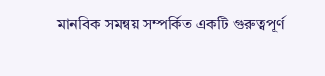মানবিক সমন্বয় সম্পর্কিত একটি গুরুত্বপূর্ণ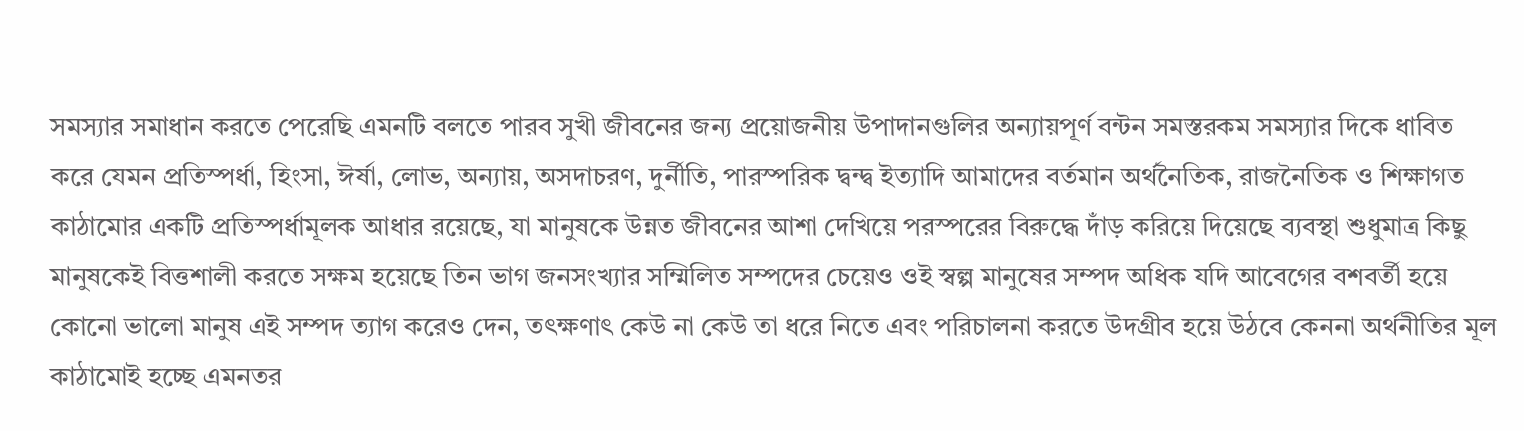সমস্যার সমাধান করতে পেরেছি এমনটি বলতে পারব সুখী জীবনের জন্য প্রয়োজনীয় উপাদানগুলির অন্যায়পূর্ণ বন্টন সমস্তরকম সমস্যার দিকে ধাবিত করে যেমন প্রতিস্পর্ধা, হিংসা, ঈর্ষা, লোভ, অন্যায়, অসদাচরণ, দুর্নীতি, পারস্পরিক দ্বন্দ্ব ইত্যাদি আমাদের বর্তমান অর্থনৈতিক, রাজনৈতিক ও শিক্ষাগত কাঠামোর একটি প্রতিস্পর্ধামূলক আধার রয়েছে, যা মানুষকে উন্নত জীবনের আশা দেখিয়ে পরস্পরের বিরুদ্ধে দাঁড় করিয়ে দিয়েছে ব্যবস্থা শুধুমাত্র কিছু মানুষকেই বিত্তশালী করতে সক্ষম হয়েছে তিন ভাগ জনসংখ্যার সম্মিলিত সম্পদের চেয়েও ওই স্বল্প মানুষের সম্পদ অধিক যদি আবেগের বশবর্তী হয়ে কোনো ভালো মানুষ এই সম্পদ ত্যাগ করেও দেন, তৎক্ষণাৎ কেউ না কেউ তা ধরে নিতে এবং পরিচালনা করতে উদগ্রীব হয়ে উঠবে কেননা অর্থনীতির মূল কাঠামোই হচ্ছে এমনতর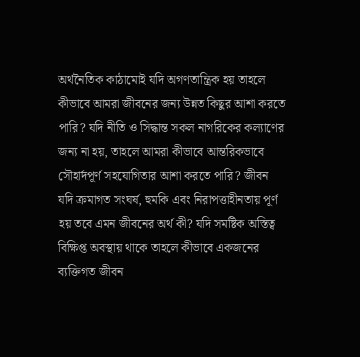অর্থনৈতিক কাঠামোই যদি অগণতান্ত্রিক হয় তাহলে কীভাবে আমরা জীবনের জন্য উন্নত কিছুর আশা করতে পারি? যদি নীতি ও সিদ্ধান্ত সকল নাগরিকের কল্যাণের জন্য না হয়, তাহলে আমরা কীভাবে আন্তরিকভাবে সৌহার্দপূর্ণ সহযোগিতার আশা করতে পারি? জীবন যদি ক্রমাগত সংঘর্ষ, হুমকি এবং নিরাপত্তাহীনতায় পূর্ণ হয় তবে এমন জীবনের অর্থ কী? যদি সমষ্টিক অস্তিত্ব বিক্ষিপ্ত অবস্থায় থাকে তাহলে কীভাবে একজনের ব্যক্তিগত জীবন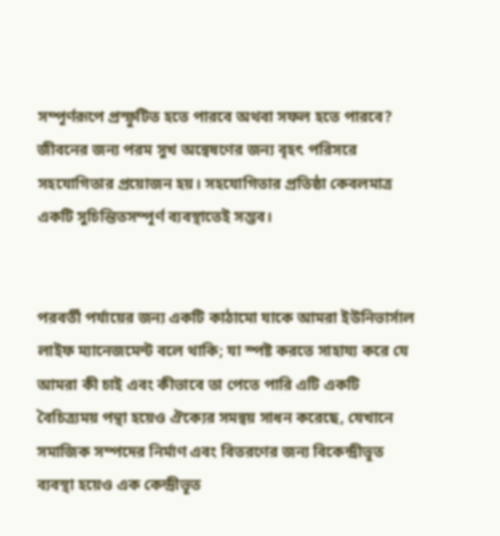সম্পূর্ণরূপে প্রস্ফুটিত হতে পারবে অথবা সফল হতে পারবে? জীবনের জন্য পরম সুখ অন্বেষণের জন্য বৃহৎ পরিসরে সহযোগিতার প্রয়োজন হয়। সহযোগিতার প্রতিষ্ঠা কেবলমাত্র একটি সুচিন্তিতসম্পূর্ণ ব্যবস্থাতেই সম্ভব।


পরবর্তী পর্যায়ের জন্য একটি কাঠামো যাকে আমরা ইউনিভার্সাল লাইফ ম্যানেজমেন্ট বলে থাকি; যা স্পষ্ট করতে সাহায্য করে যে আমরা কী চাই এবং কীভাবে তা পেতে পারি এটি একটি বৈচিত্র্যময় পন্থা হয়েও ঐক্যের সমন্বয় সাধন করেছে, যেখানে সমাজিক সম্পদের নির্মাণ এবং বিতরণের জন্য বিকেন্দ্রীভূত ব্যবস্থা হয়েও এক কেন্দ্রীভূত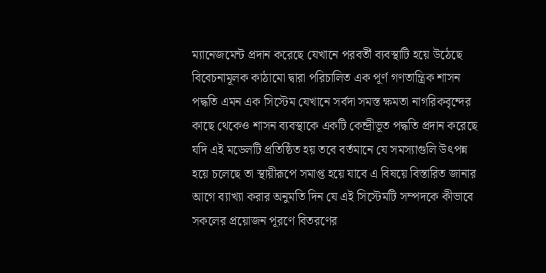ম্যানেজমেন্ট প্রদান করেছে যেখানে পরবর্তী ব্যবস্থাটি হয়ে উঠেছে বিবেচনামূলক কাঠামো দ্বারা পরিচালিত এক পূর্ণ গণতান্ত্রিক শাসন পদ্ধতি এমন এক সিস্টেম যেখানে সর্বদা সমস্ত ক্ষমতা নাগরিকবৃন্দের কাছে থেকেও শাসন ব্যবস্থাকে একটি কেন্দ্রীভূত পদ্ধতি প্রদান করেছে যদি এই মডেলটি প্রতিষ্ঠিত হয় তবে বর্তমানে যে সমস্যাগুলি উৎপন্ন হয়ে চলেছে তা স্থায়ীরূপে সমাপ্ত হয়ে যাবে এ বিষয়ে বিস্তারিত জানার আগে ব্যাখ্যা করার অনুমতি দিন যে এই সিস্টেমটি সম্পদকে কীভাবে সকলের প্রয়োজন পূরণে বিতরণের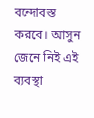বন্দোবস্ত করবে। আসুন জেনে নিই এই ব্যবস্থা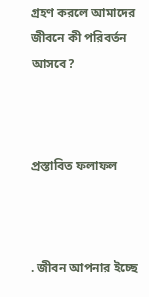গ্রহণ করলে আমাদের জীবনে কী পরিবর্তন আসবে?



প্রস্তাবিত ফলাফল



. জীবন আপনার ইচ্ছে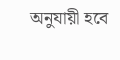অনুযায়ী হবে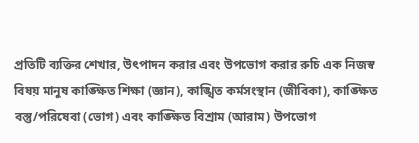প্রতিটি ব্যক্তির শেখার, উৎপাদন করার এবং উপভোগ করার রুচি এক নিজস্ব বিষয় মানুষ কাঙ্ক্ষিত শিক্ষা (জ্ঞান), কাঙ্খিত কর্মসংস্থান (জীবিকা), কাঙ্ক্ষিত বস্তু/পরিষেবা (ভোগ) এবং কাঙ্ক্ষিত বিশ্রাম (আরাম) উপভোগ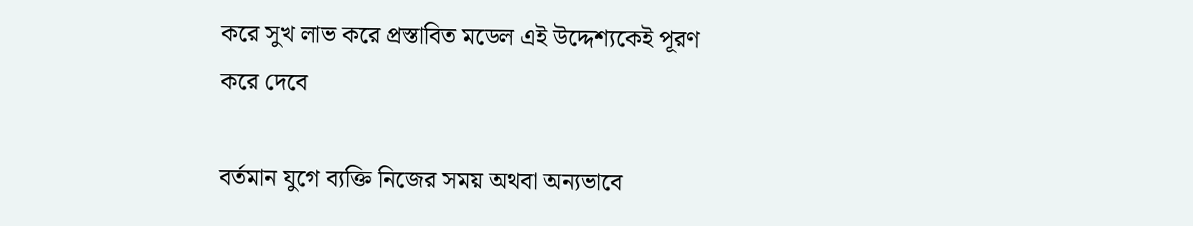করে সুখ লাভ করে প্রস্তাবিত মডেল এই উদ্দেশ্যকেই পূরণ করে দেবে

বর্তমান যুগে ব্যক্তি নিজের সময় অথবা অন্যভাবে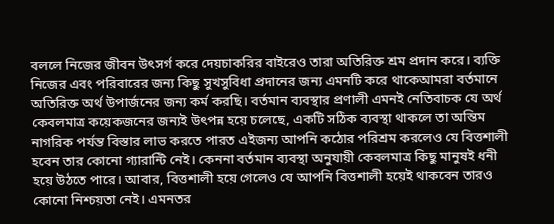বললে নিজের জীবন উৎসর্গ করে দেয়চাকরির বাইরেও তারা অতিরিক্ত শ্রম প্রদান করে। ব্যক্তি নিজের এবং পরিবারের জন্য কিছু সুখসুবিধা প্রদানের জন্য এমনটি করে থাকেআমরা বর্তমানে অতিরিক্ত অর্থ উপার্জনের জন্য কর্ম করছি। বর্তমান ব্যবস্থার প্রণালী এমনই নেতিবাচক যে অর্থ কেবলমাত্র কয়েকজনের জন্যই উৎপন্ন হয়ে চলেছে, একটি সঠিক ব্যবস্থা থাকলে তা অন্তিম নাগরিক পর্যন্ত বিস্তার লাভ করতে পারত এইজন্য আপনি কঠোর পরিশ্রম করলেও যে বিত্তশালী হবেন তার কোনো গ্যারান্টি নেই। কেননা বর্তমান ব্যবস্থা অনুযায়ী কেবলমাত্র কিছু মানুষই ধনী হয়ে উঠতে পারে। আবার, বিত্তশালী হয়ে গেলেও যে আপনি বিত্তশালী হয়েই থাকবেন তারও কোনো নিশ্চয়তা নেই। এমনতর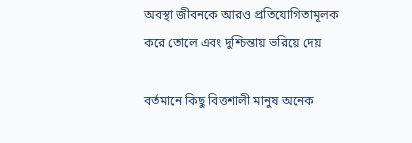অবস্থা জীবনকে আরও প্রতিযোগিতামূলক করে তোলে এবং দুশ্চিন্তায় ভরিয়ে দেয়

বর্তমানে কিছু বিত্তশালী মানুষ অনেক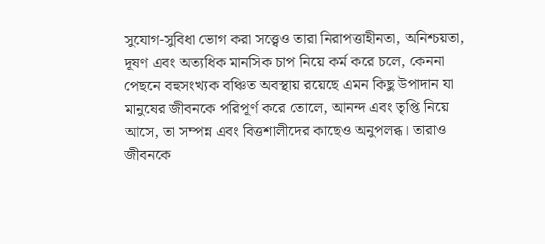সুযোগ-সুবিধা ভোগ করা সত্ত্বেও তারা নিরাপত্তাহীনতা, অনিশ্চয়তা, দূষণ এবং অত্যধিক মানসিক চাপ নিয়ে কর্ম করে চলে, কেননা পেছনে বহুসংখ্যক বঞ্চিত অবস্থায় রয়েছে এমন কিছু উপাদান যা মানুষের জীবনকে পরিপূর্ণ করে তোলে, আনন্দ এবং তৃপ্তি নিয়ে আসে, তা সম্পন্ন এবং বিত্তশালীদের কাছেও অনুপলব্ধ। তারাও জীবনকে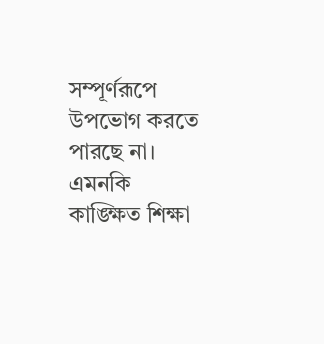সম্পূর্ণরূপে উপভোগ করতে পারছে না। এমনকি কাঙ্ক্ষিত শিক্ষা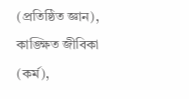(প্রতিষ্ঠিত জ্ঞান), কাঙ্ক্ষিত জীবিকা (কর্ম),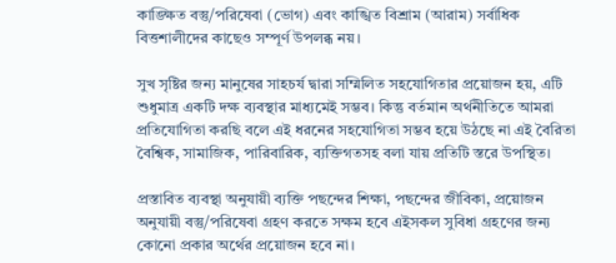কাঙ্ক্ষিত বস্তু/পরিষেবা (ভোগ) এবং কাঙ্খিত বিশ্রাম (আরাম) সর্বাধিক বিত্তশালীদের কাছেও সম্পূর্ণ উপলব্ধ নয়।

সুখ সৃষ্টির জন্য মানুষের সাহচর্য দ্বারা সম্মিলিত সহযোগিতার প্রয়োজন হয়, এটি শুধুমাত্র একটি দক্ষ ব্যবস্থার মাধ্যমেই সম্ভব। কিন্তু বর্তমান অর্থনীতিতে আমরা প্রতিযোগিতা করছি বলে এই ধরনের সহযোগিতা সম্ভব হয়ে উঠছে না এই বৈরিতা বৈশ্বিক, সামাজিক, পারিবারিক, ব্যক্তিগতসহ বলা যায় প্রতিটি স্তরে উপস্থিত।

প্রস্তাবিত ব্যবস্থা অনুযায়ী ব্যক্তি পছন্দের শিক্ষা, পছন্দের জীবিকা, প্রয়োজন অনুযায়ী বস্তু/পরিষেবা গ্রহণ করতে সক্ষম হবে এইসকল সুবিধা গ্রহণের জন্য কোনো প্রকার অর্থের প্রয়োজন হবে না।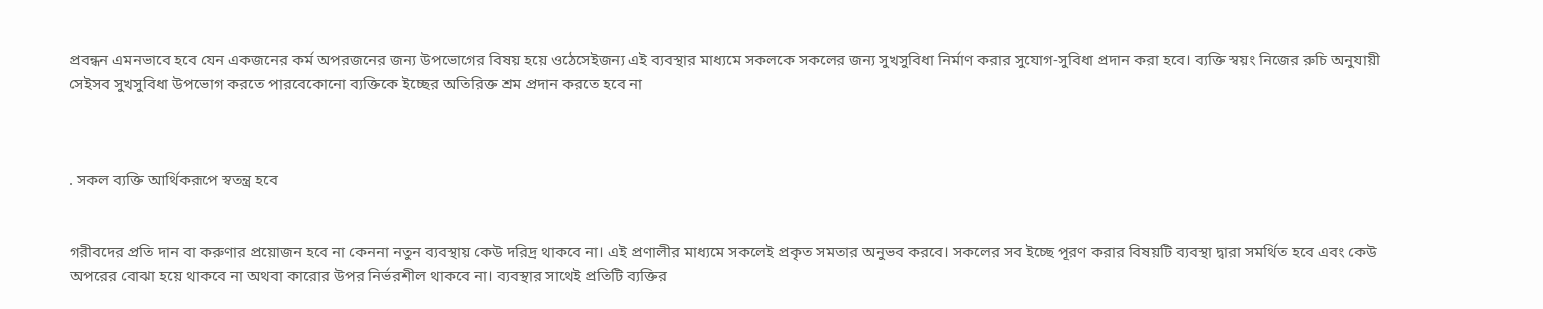প্রবন্ধন এমনভাবে হবে যেন একজনের কর্ম অপরজনের জন্য উপভোগের বিষয় হয়ে ওঠেসেইজন্য এই ব্যবস্থার মাধ্যমে সকলকে সকলের জন্য সুখসুবিধা নির্মাণ করার সুযোগ-সুবিধা প্রদান করা হবে। ব্যক্তি স্বয়ং নিজের রুচি অনুযায়ী সেইসব সুখসুবিধা উপভোগ করতে পারবেকোনো ব্যক্তিকে ইচ্ছের অতিরিক্ত শ্রম প্রদান করতে হবে না



. সকল ব্যক্তি আর্থিকরূপে স্বতন্ত্র হবে


গরীবদের প্রতি দান বা করুণার প্রয়োজন হবে না কেননা নতুন ব্যবস্থায় কেউ দরিদ্র থাকবে না। এই প্রণালীর মাধ্যমে সকলেই প্রকৃত সমতার অনুভব করবে। সকলের সব ইচ্ছে পূরণ করার বিষয়টি ব্যবস্থা দ্বারা সমর্থিত হবে এবং কেউ অপরের বোঝা হয়ে থাকবে না অথবা কারোর উপর নির্ভরশীল থাকবে না। ব্যবস্থার সাথেই প্রতিটি ব্যক্তির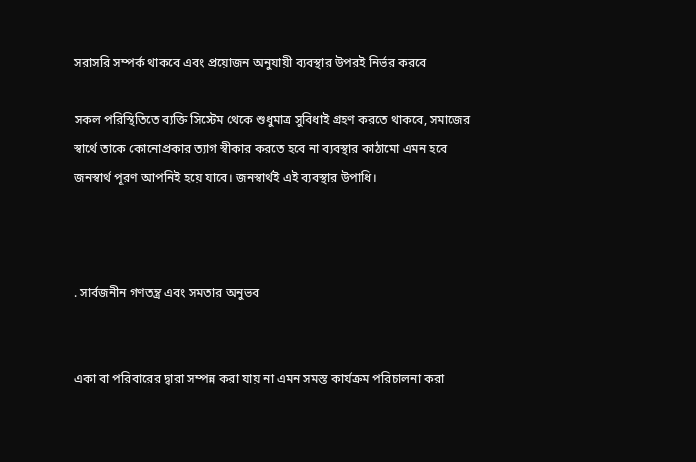সরাসরি সম্পর্ক থাকবে এবং প্রয়োজন অনুযায়ী ব্যবস্থার উপরই নির্ভর করবে

সকল পরিস্থিতিতে ব্যক্তি সিস্টেম থেকে শুধুমাত্র সুবিধাই গ্রহণ করতে থাকবে, সমাজের স্বার্থে তাকে কোনোপ্রকার ত্যাগ স্বীকার করতে হবে না ব্যবস্থার কাঠামো এমন হবে জনস্বার্থ পূরণ আপনিই হয়ে যাবে। জনস্বার্থই এই ব্যবস্থার উপাধি।



. সার্বজনীন গণতন্ত্র এবং সমতার অনুভব


একা বা পরিবারের দ্বারা সম্পন্ন করা যায় না এমন সমস্ত কার্যক্রম পরিচালনা করা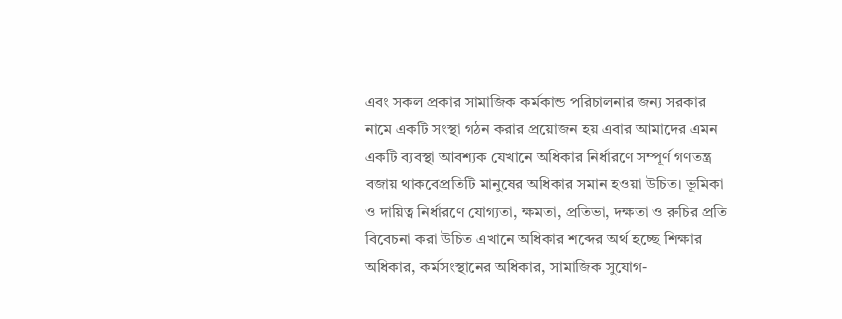এবং সকল প্রকার সামাজিক কর্মকান্ড পরিচালনার জন্য সরকার নামে একটি সংস্থা গঠন করার প্রয়োজন হয় এবার আমাদের এমন একটি ব্যবস্থা আবশ্যক যেখানে অধিকার নির্ধারণে সম্পূর্ণ গণতন্ত্র বজায় থাকবেপ্রতিটি মানুষের অধিকার সমান হওয়া উচিত। ভূমিকা ও দায়িত্ব নির্ধারণে যোগ্যতা, ক্ষমতা, প্রতিভা, দক্ষতা ও রুচির প্রতি বিবেচনা করা উচিত এখানে অধিকার শব্দের অর্থ হচ্ছে শিক্ষার অধিকার, কর্মসংস্থানের অধিকার, সামাজিক সুযোগ-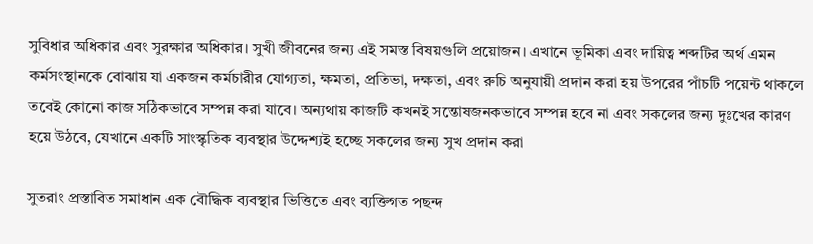সুবিধার অধিকার এবং সুরক্ষার অধিকার। সুখী জীবনের জন্য এই সমস্ত বিষয়গুলি প্রয়োজন। এখানে ভূমিকা এবং দায়িত্ব শব্দটির অর্থ এমন কর্মসংস্থানকে বোঝায় যা একজন কর্মচারীর যোগ্যতা, ক্ষমতা, প্রতিভা, দক্ষতা, এবং রুচি অনুযায়ী প্রদান করা হয় উপরের পাঁচটি পয়েন্ট থাকলে তবেই কোনো কাজ সঠিকভাবে সম্পন্ন করা যাবে। অন্যথায় কাজটি কখনই সন্তোষজনকভাবে সম্পন্ন হবে না এবং সকলের জন্য দুঃখের কারণ হয়ে উঠবে, যেখানে একটি সাংস্কৃতিক ব্যবস্থার উদ্দেশ্যই হচ্ছে সকলের জন্য সুখ প্রদান করা

সুতরাং প্রস্তাবিত সমাধান এক বৌদ্ধিক ব্যবস্থার ভিত্তিতে এবং ব্যক্তিগত পছন্দ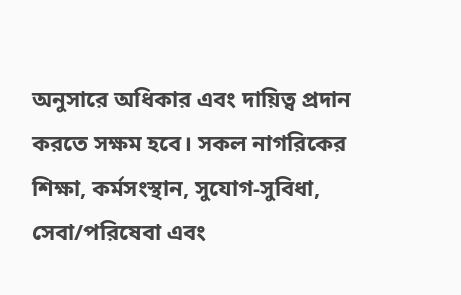অনুসারে অধিকার এবং দায়িত্ব প্রদান করতে সক্ষম হবে। সকল নাগরিকের শিক্ষা, কর্মসংস্থান, সুযোগ-সুবিধা, সেবা/পরিষেবা এবং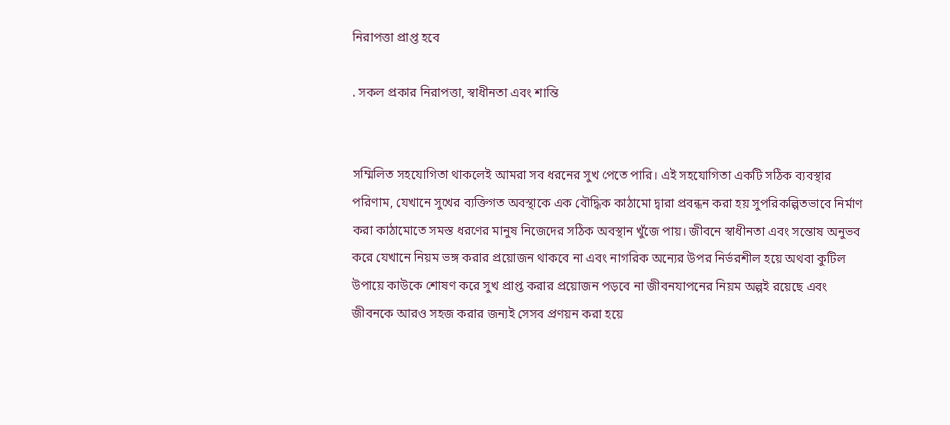নিরাপত্তা প্রাপ্ত হবে

. সকল প্রকার নিরাপত্তা, স্বাধীনতা এবং শান্তি


সম্মিলিত সহযোগিতা থাকলেই আমরা সব ধরনের সুখ পেতে পারি। এই সহযোগিতা একটি সঠিক ব্যবস্থার পরিণাম, যেখানে সুখের ব্যক্তিগত অবস্থাকে এক বৌদ্ধিক কাঠামো দ্বারা প্রবন্ধন করা হয় সুপরিকল্পিতভাবে নির্মাণ করা কাঠামোতে সমস্ত ধরণের মানুষ নিজেদের সঠিক অবস্থান খুঁজে পায়। জীবনে স্বাধীনতা এবং সন্তোষ অনুভব করে যেখানে নিয়ম ভঙ্গ করার প্রয়োজন থাকবে না এবং নাগরিক অন্যের উপর নির্ভরশীল হয়ে অথবা কুটিল উপায়ে কাউকে শোষণ করে সুখ প্রাপ্ত করার প্রয়োজন পড়বে না জীবনযাপনের নিয়ম অল্পই রয়েছে এবং জীবনকে আরও সহজ করার জন্যই সেসব প্রণয়ন করা হয়ে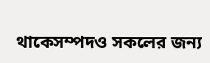থাকেসম্পদও সকলের জন্য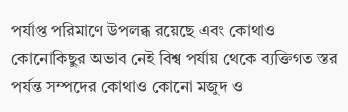পর্যাপ্ত পরিমাণে উপলব্ধ রয়েছে এবং কোথাও কোনোকিছুর অভাব নেই বিশ্ব পর্যায় থেকে ব্যক্তিগত স্তর পর্যন্ত সম্পদের কোথাও কোনো মজুদ ও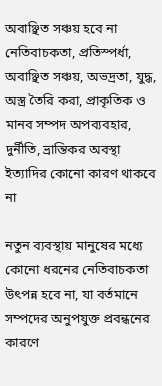অবাঞ্ছিত সঞ্চয় হবে না নেতিবাচকতা, প্রতিস্পর্ধা, অবাঞ্ছিত সঞ্চয়, অভদ্রতা, যুদ্ধ, অস্ত্র তৈরি করা, প্রাকৃতিক ও মানব সম্পদ অপব্যবহার, দুর্নীতি, ভ্রান্তিকর অবস্থা ইত্যাদির কোনো কারণ থাকবে না

নতুন ব্যবস্থায় মানুষের মধ্যে কোনো ধরনের নেতিবাচকতা উৎপন্ন হবে না, যা বর্তমানে সম্পদের অনুপযুক্ত প্রবন্ধনের কারণে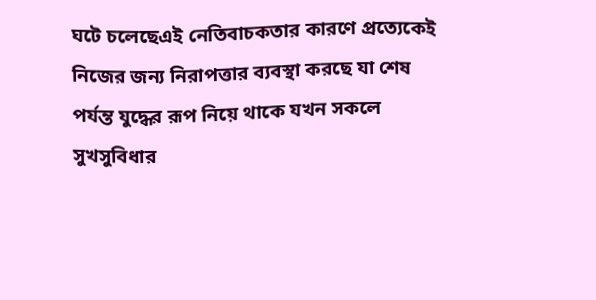ঘটে চলেছেএই নেতিবাচকতার কারণে প্রত্যেকেই নিজের জন্য নিরাপত্তার ব্যবস্থা করছে যা শেষ পর্যন্ত যুদ্ধের রূপ নিয়ে থাকে যখন সকলে সুখসুবিধার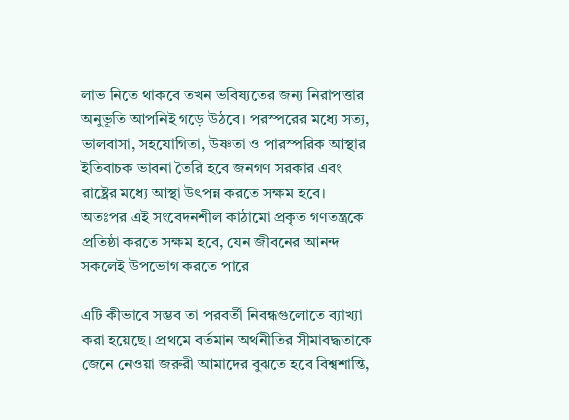লাভ নিতে থাকবে তখন ভবিষ্যতের জন্য নিরাপত্তার অনুভূতি আপনিই গড়ে উঠবে। পরস্পরের মধ্যে সত্য, ভালবাসা, সহযোগিতা, উষ্ণতা ও পারস্পরিক আস্থার ইতিবাচক ভাবনা তৈরি হবে জনগণ সরকার এবং রাষ্ট্রের মধ্যে আস্থা উৎপন্ন করতে সক্ষম হবে। অতঃপর এই সংবেদনশীল কাঠামো প্রকৃত গণতন্ত্রকে প্রতিষ্ঠা করতে সক্ষম হবে, যেন জীবনের আনন্দ সকলেই উপভোগ করতে পারে

এটি কীভাবে সম্ভব তা পরবর্তী নিবন্ধগুলোতে ব্যাখ্যা করা হয়েছে। প্রথমে বর্তমান অর্থনীতির সীমাবদ্ধতাকে জেনে নেওয়া জরুরী আমাদের বুঝতে হবে বিশ্বশান্তি,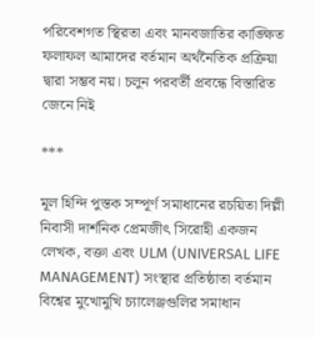পরিবেশগত স্থিরতা এবং মানবজাতির কাঙ্ক্ষিত ফলাফল আমাদের বর্তমান অর্থনৈতিক প্রক্রিয়া দ্বারা সম্ভব নয়। চলুন পরবর্তী প্রবন্ধে বিস্তারিত জেনে নিই

***

মূল হিন্দি পুস্তক সম্পূর্ণ সমাধানের রচয়িতা দিল্লী নিবাসী দার্শনিক প্রেমজীৎ সিরোহী একজন লেখক, বক্তা এবং ULM (UNIVERSAL LIFE MANAGEMENT) সংস্থার প্রতিষ্ঠাতা বর্তমান বিশ্বের মুখোমুখি চ্যালেঞ্জগুলির সমাধান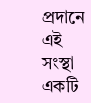প্রদানে এই সংস্থা একটি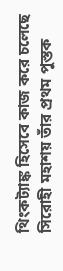থিংকট্যাঙ্ক হিসেবে কাজ করে চলেছে সিরোহী মহাশয় তাঁর প্রথম পুস্তক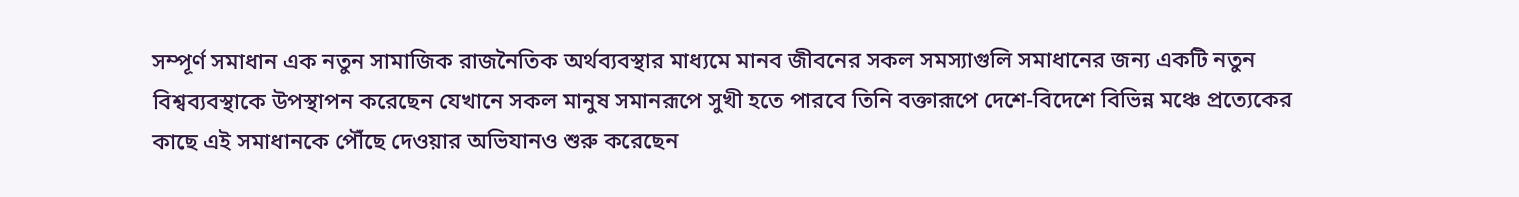সম্পূর্ণ সমাধান এক নতুন সামাজিক রাজনৈতিক অর্থব্যবস্থার মাধ্যমে মানব জীবনের সকল সমস্যাগুলি সমাধানের জন্য একটি নতুন বিশ্বব্যবস্থাকে উপস্থাপন করেছেন যেখানে সকল মানুষ সমানরূপে সুখী হতে পারবে তিনি বক্তারূপে দেশে-বিদেশে বিভিন্ন মঞ্চে প্রত্যেকের কাছে এই সমাধানকে পৌঁছে দেওয়ার অভিযানও শুরু করেছেন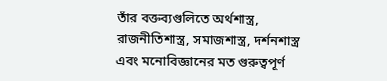তাঁর বক্তব্যগুলিতে অর্থশাস্ত্র, রাজনীতিশাস্ত্র, সমাজশাস্ত্র, দর্শনশাস্ত্র এবং মনোবিজ্ঞানের মত গুরুত্বপূর্ণ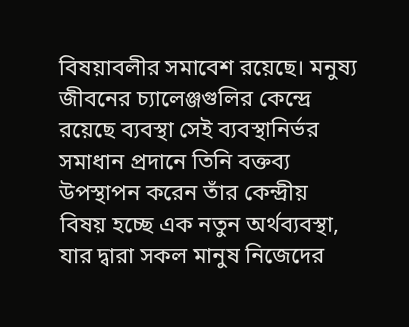বিষয়াবলীর সমাবেশ রয়েছে। মনুষ্য জীবনের চ্যালেঞ্জগুলির কেন্দ্রে রয়েছে ব্যবস্থা সেই ব্যবস্থানির্ভর সমাধান প্রদানে তিনি বক্তব্য উপস্থাপন করেন তাঁর কেন্দ্রীয় বিষয় হচ্ছে এক নতুন অর্থব্যবস্থা, যার দ্বারা সকল মানুষ নিজেদের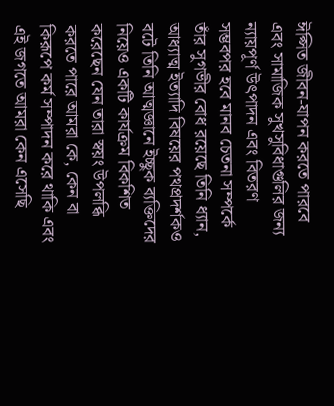ঈপ্সিত জীবন-যাপন করতে পারবে এবং সামাজিক সুখসুবিধাগুলির জন্য ন্যায়পূর্ণ উৎপাদন এবং বিতরণ সম্ভবপর হবে মানব চেতনা সম্পর্কে তাঁর সুগভীর বোধ রয়েছে তিনি ধ্যান, আধ্যাত্ম ইত্যাদি বিষয়ের পথপ্রদর্শকও বটে তিনি আত্মজ্ঞানে ইচ্ছুক ব্যক্তিদের নিয়েও একটি কার্যক্রম বিকশিত করেছেন যেন তারা স্বয়ং উপলব্ধি করতে পারে আমরা কে, কেন বা কিরূপে কর্ম সম্পাদন করে থাকি এবং এই জগতে আমরা কেন এসেছি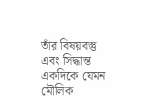তাঁর বিষয়বস্তু এবং সিদ্ধান্ত একদিকে যেমন মৌলিক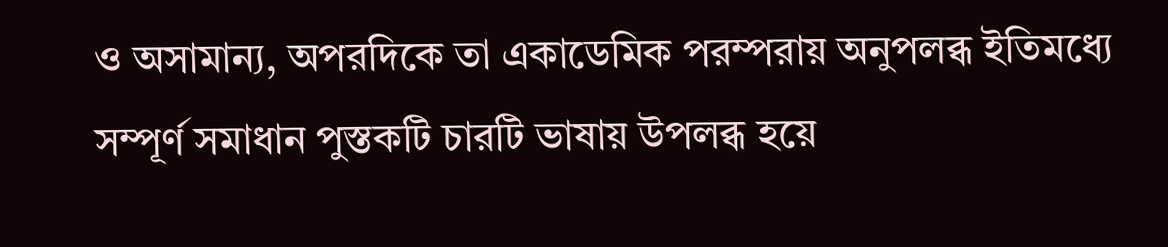ও অসামান্য, অপরদিকে তা একাডেমিক পরম্পরায় অনুপলব্ধ ইতিমধ্যে সম্পূর্ণ সমাধান পুস্তকটি চারটি ভাষায় উপলব্ধ হয়ে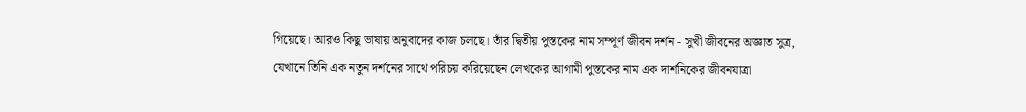গিয়েছে। আরও কিছু ভাষায় অনুবাদের কাজ চলছে। তাঁর দ্বিতীয় পুস্তকের নাম সম্পূর্ণ জীবন দর্শন - সুখী জীবনের অজ্ঞাত সুত্র, যেখানে তিনি এক নতুন দর্শনের সাথে পরিচয় করিয়েছেন লেখকের আগামী পুস্তকের নাম এক দার্শনিকের জীবনযাত্রা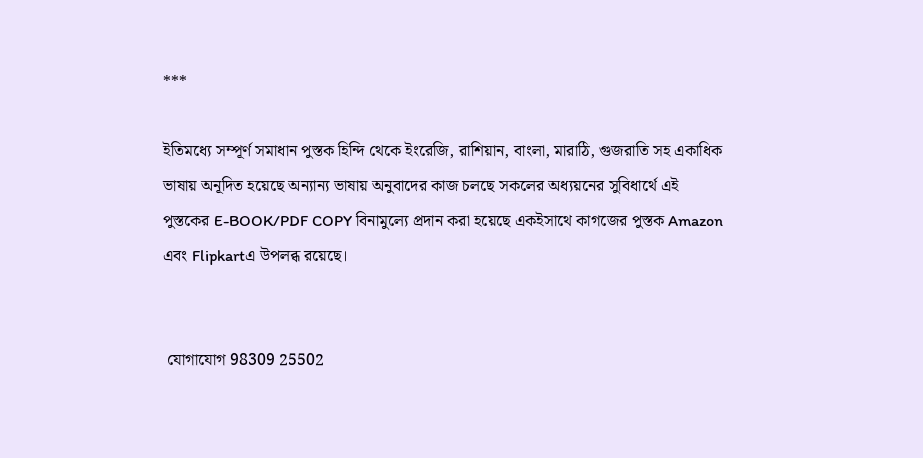***

ইতিমধ্যে সম্পূর্ণ সমাধান পুস্তক হিন্দি থেকে ইংরেজি, রাশিয়ান, বাংলা, মারাঠি, গুজরাতি সহ একাধিক ভাষায় অনূদিত হয়েছে অন্যান্য ভাষায় অনুবাদের কাজ চলছে সকলের অধ্যয়নের সুবিধার্থে এই পুস্তকের E-BOOK/PDF COPY বিনামুল্যে প্রদান করা হয়েছে একইসাথে কাগজের পুস্তক Amazon এবং Flipkartএ উপলব্ধ রয়েছে।


 যোগাযোগ 98309 25502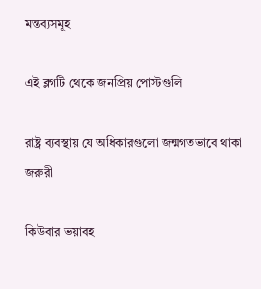মন্তব্যসমূহ

এই ব্লগটি থেকে জনপ্রিয় পোস্টগুলি

রাষ্ট্র ব্যবস্থায় যে অধিকারগুলো জন্মগতভাবে থাকা জরুরী

কিউবার ভয়াবহ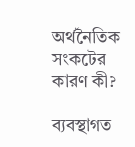অর্থনৈতিক সংকটের কারণ কী?

ব্যবস্থাগত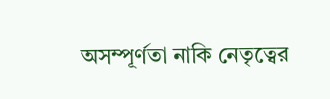অসম্পূর্ণতা নাকি নেতৃত্বের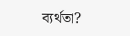ব্যর্থতা?